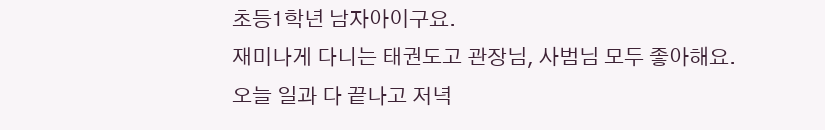초등1학년 남자아이구요.
재미나게 다니는 태권도고 관장님, 사범님 모두 좋아해요.
오늘 일과 다 끝나고 저녁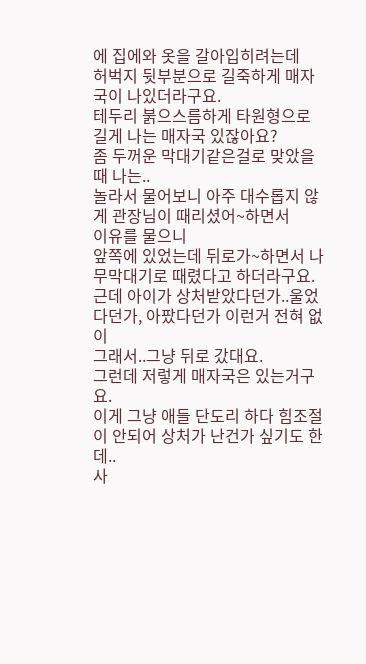에 집에와 옷을 갈아입히려는데
허벅지 뒷부분으로 길죽하게 매자국이 나있더라구요.
테두리 붉으스름하게 타원형으로 길게 나는 매자국 있잖아요?
좀 두꺼운 막대기같은걸로 맞았을때 나는..
놀라서 물어보니 아주 대수롭지 않게 관장님이 때리셨어~하면서
이유를 물으니
앞쪽에 있었는데 뒤로가~하면서 나무막대기로 때렸다고 하더라구요.
근데 아이가 상처받았다던가..울었다던가, 아팠다던가 이런거 전혀 없이
그래서..그냥 뒤로 갔대요.
그런데 저렇게 매자국은 있는거구요.
이게 그냥 애들 단도리 하다 힘조절이 안되어 상처가 난건가 싶기도 한데..
사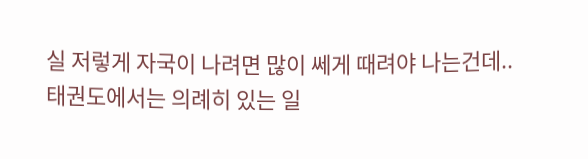실 저렇게 자국이 나려면 많이 쎄게 때려야 나는건데..
태권도에서는 의례히 있는 일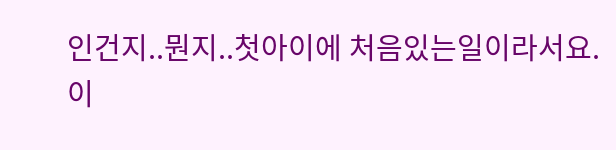인건지..뭔지..첫아이에 처음있는일이라서요.
이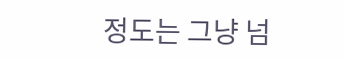정도는 그냥 넘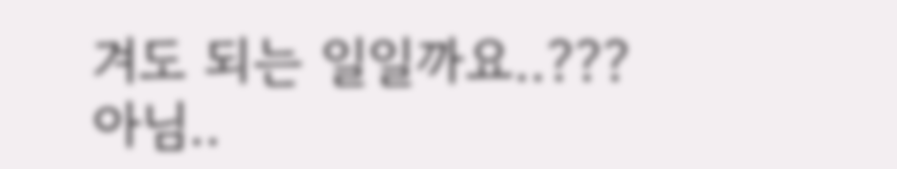겨도 되는 일일까요..???
아님..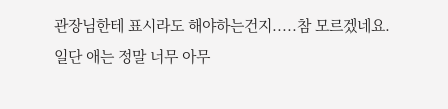관장님한테 표시라도 해야하는건지.....참 모르겠네요.
일단 애는 정말 너무 아무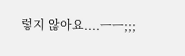렇지 않아요....ㅡㅡ;;;